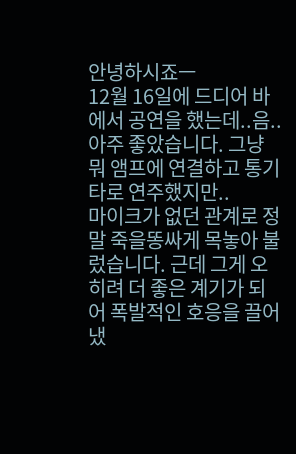안녕하시죠ㅡ
12월 16일에 드디어 바에서 공연을 했는데..음..아주 좋았습니다. 그냥 뭐 앰프에 연결하고 통기타로 연주했지만..
마이크가 없던 관계로 정말 죽을똥싸게 목놓아 불렀습니다. 근데 그게 오히려 더 좋은 계기가 되어 폭발적인 호응을 끌어냈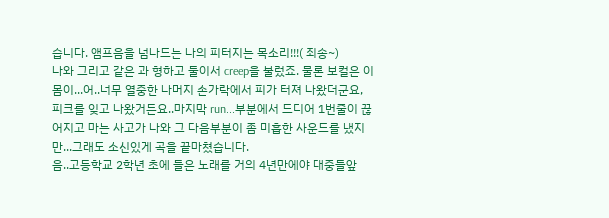습니다. 앰프음을 넘나드는 나의 피터지는 목소리!!!( 죄송~)
나와 그리고 같은 과 형하고 둘이서 creep을 불렀죠. 물론 보컬은 이 몸이...어..너무 열중한 나머지 손가락에서 피가 터져 나왔더군요, 피크를 잊고 나왔거든요..마지막 run...부분에서 드디어 1번줄이 끊어지고 마는 사고가 나와 그 다음부분이 좀 미흡한 사운드를 냈지만...그래도 소신있게 곡을 끝마쳤습니다.
음..고등학교 2학년 초에 들은 노래를 거의 4년만에야 대중들앞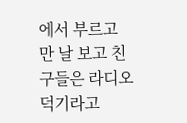에서 부르고 만 날 보고 친구들은 라디오 덕기라고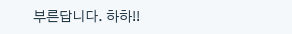부른답니다. 하하!!